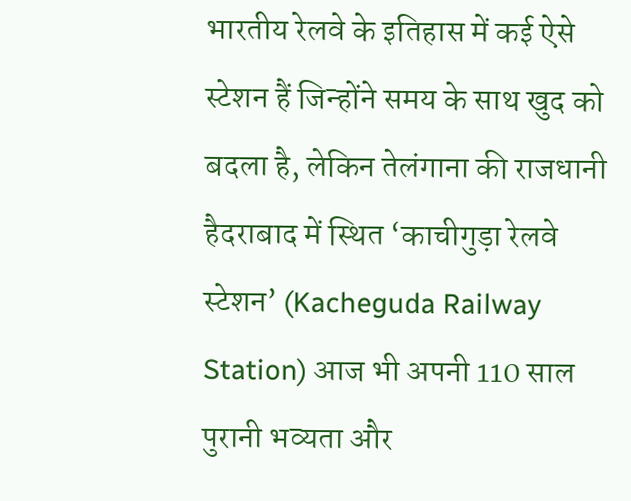भारतीय रेलवे के इतिहास में कई ऐसे स्टेशन हैं जिन्होंने समय के साथ खुद को बदला है, लेकिन तेलंगाना की राजधानी हैदराबाद में स्थित ‘काचीगुड़ा रेलवे स्टेशन’ (Kacheguda Railway Station) आज भी अपनी 110 साल पुरानी भव्यता और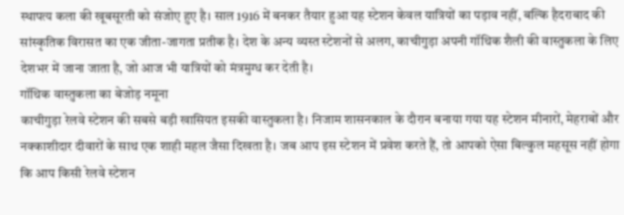स्थापत्य कला की खूबसूरती को संजोए हुए है। साल 1916 में बनकर तैयार हुआ यह स्टेशन केवल यात्रियों का पड़ाव नहीं, बल्कि हैदराबाद की सांस्कृतिक विरासत का एक जीता-जागता प्रतीक है। देश के अन्य व्यस्त स्टेशनों से अलग, काचीगुड़ा अपनी गॉथिक शैली की वास्तुकला के लिए देशभर में जाना जाता है, जो आज भी यात्रियों को मंत्रमुग्ध कर देती है।
गॉथिक वास्तुकला का बेजोड़ नमूना
काचीगुड़ा रेलवे स्टेशन की सबसे बड़ी खासियत इसकी वास्तुकला है। निजाम शासनकाल के दौरान बनाया गया यह स्टेशन मीनारों, मेहराबों और नक्काशीदार दीवारों के साथ एक शाही महल जैसा दिखता है। जब आप इस स्टेशन में प्रवेश करते हैं, तो आपको ऐसा बिल्कुल महसूस नहीं होगा कि आप किसी रेलवे स्टेशन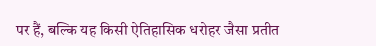पर हैं, बल्कि यह किसी ऐतिहासिक धरोहर जैसा प्रतीत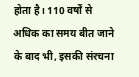होता है। 110 वर्षों से अधिक का समय बीत जाने के बाद भी, इसकी संरचना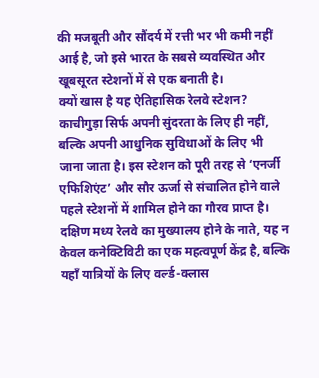की मजबूती और सौंदर्य में रत्ती भर भी कमी नहीं आई है, जो इसे भारत के सबसे व्यवस्थित और खूबसूरत स्टेशनों में से एक बनाती है।
क्यों खास है यह ऐतिहासिक रेलवे स्टेशन?
काचीगुड़ा सिर्फ अपनी सुंदरता के लिए ही नहीं, बल्कि अपनी आधुनिक सुविधाओं के लिए भी जाना जाता है। इस स्टेशन को पूरी तरह से ‘एनर्जी एफिशिएंट’ और सौर ऊर्जा से संचालित होने वाले पहले स्टेशनों में शामिल होने का गौरव प्राप्त है। दक्षिण मध्य रेलवे का मुख्यालय होने के नाते, यह न केवल कनेक्टिविटी का एक महत्वपूर्ण केंद्र है, बल्कि यहाँ यात्रियों के लिए वर्ल्ड-क्लास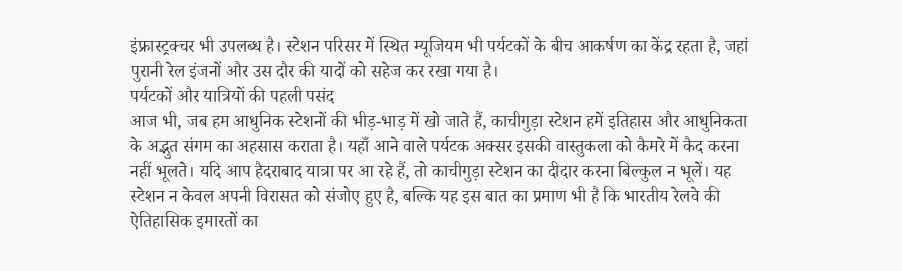इंफ्रास्ट्रक्चर भी उपलब्ध है। स्टेशन परिसर में स्थित म्यूजियम भी पर्यटकों के बीच आकर्षण का केंद्र रहता है, जहां पुरानी रेल इंजनों और उस दौर की यादों को सहेज कर रखा गया है।
पर्यटकों और यात्रियों की पहली पसंद
आज भी, जब हम आधुनिक स्टेशनों की भीड़-भाड़ में खो जाते हैं, काचीगुड़ा स्टेशन हमें इतिहास और आधुनिकता के अद्भुत संगम का अहसास कराता है। यहाँ आने वाले पर्यटक अक्सर इसकी वास्तुकला को कैमरे में कैद करना नहीं भूलते। यदि आप हैदराबाद यात्रा पर आ रहे हैं, तो काचीगुड़ा स्टेशन का दीदार करना बिल्कुल न भूलें। यह स्टेशन न केवल अपनी विरासत को संजोए हुए है, बल्कि यह इस बात का प्रमाण भी है कि भारतीय रेलवे की ऐतिहासिक इमारतों का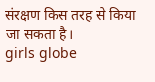संरक्षण किस तरह से किया जा सकता है।
girls globe